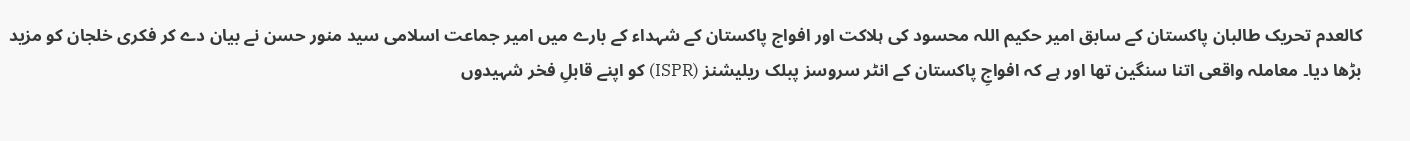کالعدم تحریک طالبان پاکستان کے سابق امیر حکیم اللہ محسود کی ہلاکت اور افواج پاکستان کے شہداء کے بارے میں امیر جماعت اسلامی سید منور حسن نے بیان دے کر فکری خلجان کو مزید بڑھا دیا۔ معاملہ واقعی اتنا سنگین تھا اور ہے کہ افواجِ پاکستان کے انٹر سروسز پبلک ریلیشنز (ISPR) کو اپنے قابلِ فخر شہیدوں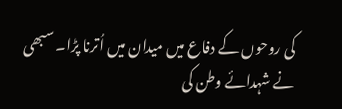کی روحوں کے دفاع میں میدان میں اُترنا پڑا۔ سبھی نے شہدائے وطن کی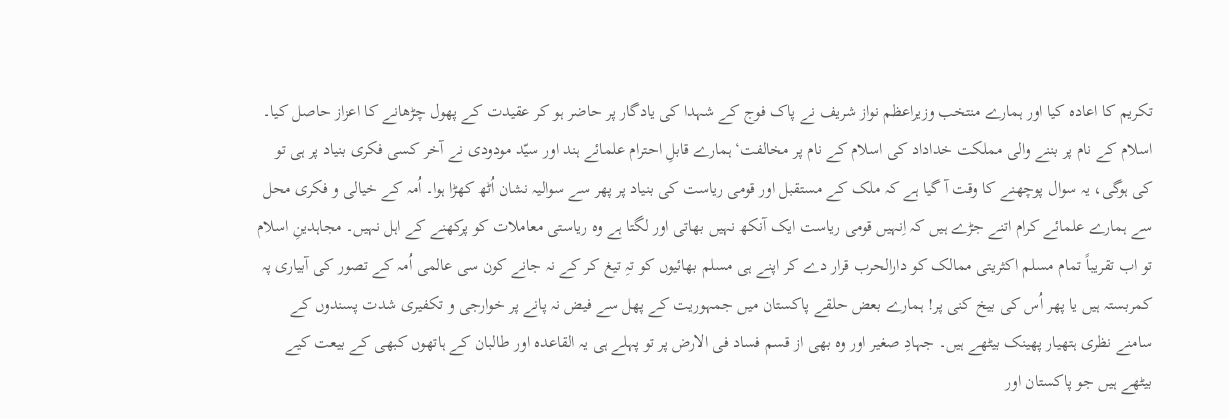تکریم کا اعادہ کیا اور ہمارے منتخب وزیراعظم نواز شریف نے پاک فوج کے شہدا کی یادگار پر حاضر ہو کر عقیدت کے پھول چڑھانے کا اعزاز حاصل کیا۔ اسلام کے نام پر بننے والی مملکت خداداد کی اسلام کے نام پر مخالفت‘ ہمارے قابلِ احترام علمائے ہند اور سیّد مودودی نے آخر کسی فکری بنیاد پر ہی تو کی ہوگی، یہ سوال پوچھنے کا وقت آ گیا ہے کہ ملک کے مستقبل اور قومی ریاست کی بنیاد پر پھر سے سوالیہ نشان اُٹھ کھڑا ہوا۔ اُمہ کے خیالی و فکری محل سے ہمارے علمائے کرام اتنے جڑے ہیں کہ اِنہیں قومی ریاست ایک آنکھ نہیں بھاتی اور لگتا ہے وہ ریاستی معاملات کو پرکھنے کے اہل نہیں۔ مجاہدینِ اسلام تو اب تقریباً تمام مسلم اکثریتی ممالک کو دارالحرب قرار دے کر اپنے ہی مسلم بھائیوں کو تہِ تیغ کر کے نہ جانے کون سی عالمی اُمہ کے تصور کی آبیاری پہ کمربستہ ہیں یا پھر اُس کی بیخ کنی پر! ہمارے بعض حلقے پاکستان میں جمہوریت کے پھل سے فیض نہ پانے پر خوارجی و تکفیری شدت پسندوں کے سامنے نظری ہتھیار پھینک بیٹھے ہیں۔ جہادِ صغیر اور وہ بھی از قسم فساد فی الارض پر تو پہلے ہی یہ القاعدہ اور طالبان کے ہاتھوں کبھی کے بیعت کیے بیٹھے ہیں جو پاکستان اور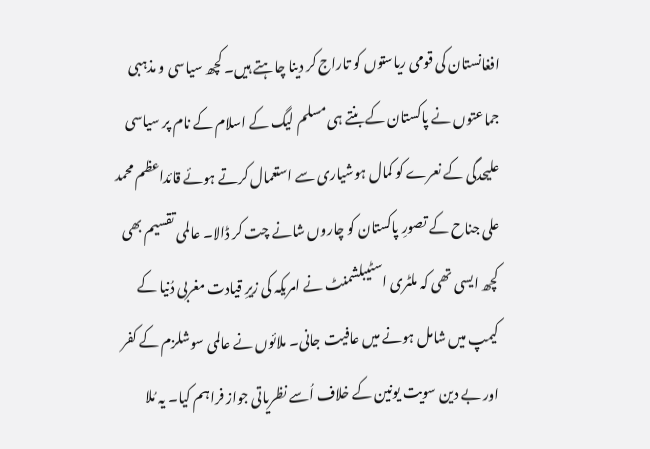افغانستان کی قومی ریاستوں کو تاراج کر دینا چاہتے ہیں۔ کچھ سیاسی و مذہبی جماعتوں نے پاکستان کے بنتے ہی مسلم لیگ کے اسلام کے نام پر سیاسی علیحدگی کے نعرے کو کمال ہوشیاری سے استعمال کرتے ہوئے قائداعظم محمد علی جناح کے تصورِ پاکستان کو چاروں شانے چت کر ڈالا۔ عالمی تقسیم بھی کچھ ایسی تھی کہ ملٹری اسٹیبلشمنٹ نے امریکہ کی زیرِ قیادت مغربی دُنیا کے کیمپ میں شامل ہونے میں عافیت جانی۔ ملائوں نے عالمی سوشلزم کے کفر اور بے دین سویت یونین کے خلاف اُسے نظریاتی جواز فراہم کیا۔ یہ مُلا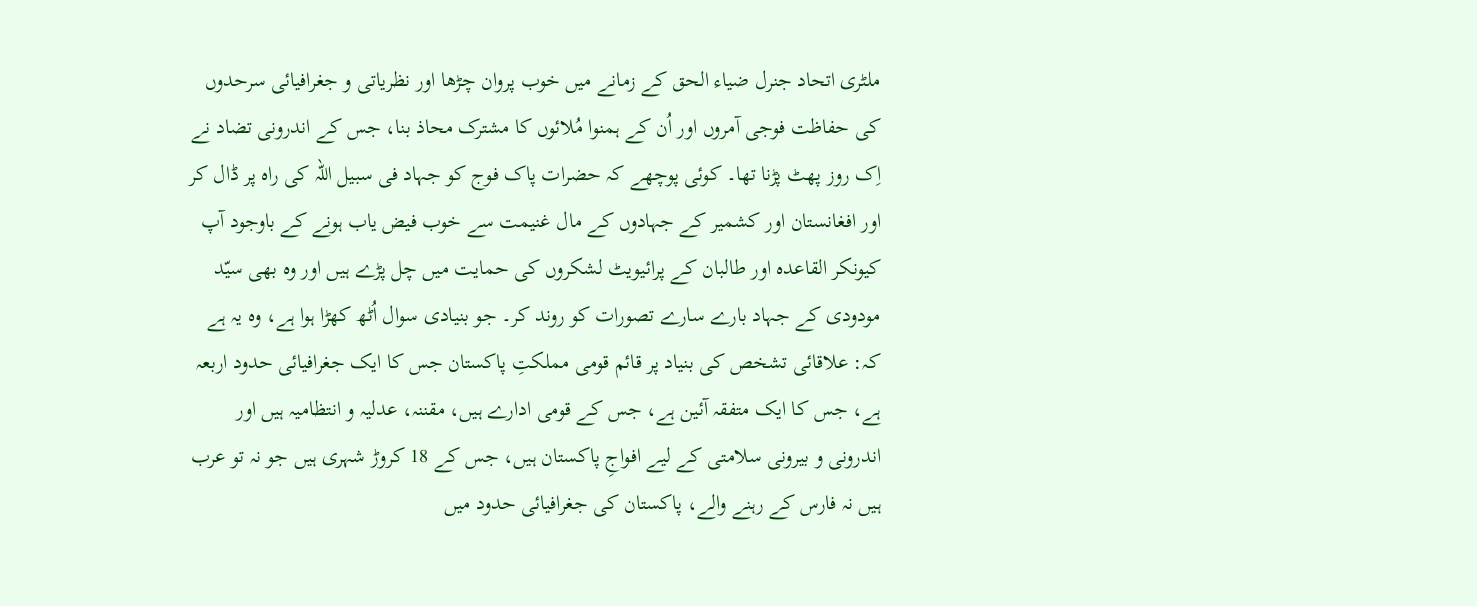ملٹری اتحاد جنرل ضیاء الحق کے زمانے میں خوب پروان چڑھا اور نظریاتی و جغرافیائی سرحدوں کی حفاظت فوجی آمروں اور اُن کے ہمنوا مُلائوں کا مشترک محاذ بنا، جس کے اندرونی تضاد نے اِک روز پھٹ پڑنا تھا۔ کوئی پوچھے کہ حضرات پاک فوج کو جہاد فی سبیل اللہ کی راہ پر ڈال کر اور افغانستان اور کشمیر کے جہادوں کے مال غنیمت سے خوب فیض یاب ہونے کے باوجود آپ کیونکر القاعدہ اور طالبان کے پرائیویٹ لشکروں کی حمایت میں چل پڑے ہیں اور وہ بھی سیّد مودودی کے جہاد بارے سارے تصورات کو روند کر۔ جو بنیادی سوال اُٹھ کھڑا ہوا ہے، وہ یہ ہے کہ: علاقائی تشخص کی بنیاد پر قائم قومی مملکتِ پاکستان جس کا ایک جغرافیائی حدود اربعہ ہے، جس کا ایک متفقہ آئین ہے، جس کے قومی ادارے ہیں، مقننہ، عدلیہ و انتظامیہ ہیں اور اندرونی و بیرونی سلامتی کے لیے افواجِ پاکستان ہیں، جس کے 18 کروڑ شہری ہیں جو نہ تو عرب ہیں نہ فارس کے رہنے والے، پاکستان کی جغرافیائی حدود میں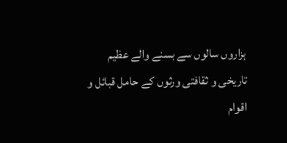ہزاروں سالوں سے بسنے والے عظیم تاریخی و ثقافتی ورثوں کے حامل قبائل و اقوام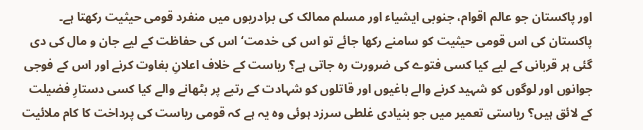اور پاکستان جو عالم اقوام، جنوبی ایشیاء اور مسلم ممالک کی برادریوں میں منفرد قومی حیثیت رکھتا ہے۔ پاکستان کی اس قومی حیثیت کو سامنے رکھا جائے تو اس کی خدمت‘ اس کی حفاظت کے لیے جان و مال کی دی گئی ہر قربانی کے لیے کیا کسی فتوے کی ضرورت رہ جاتی ہے؟ ریاست کے خلاف اعلانِ بغاوت کرنے اور اس کے فوجی جوانوں اور لوگوں کو شہید کرنے والے باغیوں اور قاتلوں کو شہادت کے رتبے پر بٹھانے والے کیا کسی دستارِ فضیلت کے لائق ہیں؟ ریاستی تعمیر میں جو بنیادی غلطی سرزد ہوئی وہ یہ ہے کہ قومی ریاست کی پرداخت کا کام ملائیت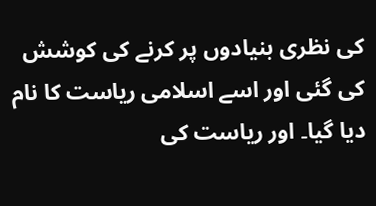کی نظری بنیادوں پر کرنے کی کوشش کی گئی اور اسے اسلامی ریاست کا نام دیا گیا۔ اور ریاست کی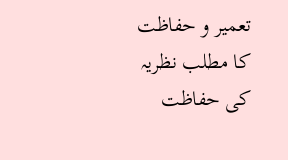تعمیر و حفاظت کا مطلب نظریہ کی حفاظت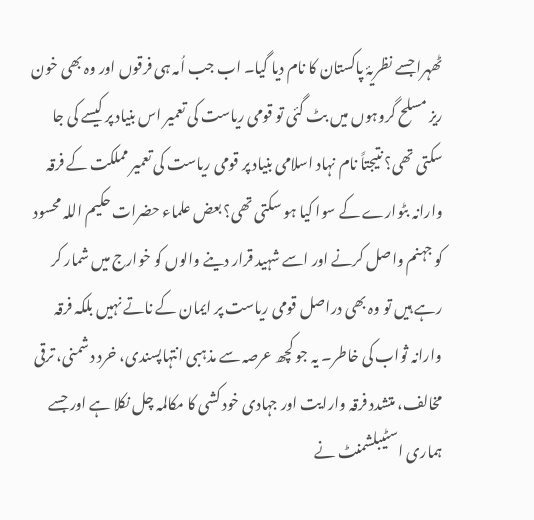ٹھہرا جسے نظریۂ پاکستان کا نام دیا گیا۔ اب جب اُمہ ہی فرقوں اور وہ بھی خون ریز مسلح گروہوں میں بٹ گئی تو قومی ریاست کی تعمیر اس بنیاد پر کیسے کی جا سکتی تھی؟ نتیجتاً نام نہاد اسلامی بنیاد پر قومی ریاست کی تعمیر مملکت کے فرقہ وارانہ بٹوارے کے سوا کیا ہو سکتی تھی؟ بعض علماء حضرات حکیم اللہ محسود کو جہنم واصل کرنے اور اسے شہید قرار دینے والوں کو خوارج میں شمار کر رہے ہیں تو وہ بھی دراصل قومی ریاست پر ایمان کے ناتے نہیں بلکہ فرقہ وارانہ ثواب کی خاطر۔ یہ جو کچھ عرصہ سے مذہبی انتہاپسندی، خرد دشمنی، ترقی مخالف، متشدد فرقہ وارایت اور جہادی خود کشی کا مکالمہ چل نکلا ہے اور جسے ہماری اسٹیبلشمنٹ نے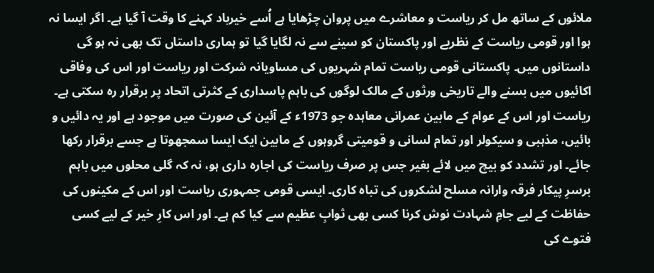ملائوں کے ساتھ مل کر ریاست و معاشرے میں پروان چڑھایا ہے اُسے خیرباد کہنے کا وقت آ گیا ہے۔ اگر ایسا نہ ہوا اور قومی ریاست کے نظریے اور پاکستان کو سینے سے نہ لگایا گیا تو ہماری داستاں تک بھی نہ ہو گی داستانوں میں۔ پاکستانی قومی ریاست تمام شہریوں کی مساویانہ شرکت اور ریاست اور اس کی وفاقی اکائیوں میں بسنے والے تاریخی ورثوں کے مالک لوگوں کی باہم پاسداری کے کثرتی اتحاد پر برقرار رہ سکتی ہے۔ ریاست اور اس کے عوام کے مابین عمرانی معاہدہ جو 1973ء کے آئین کی صورت میں موجود ہے اور یہ دائیں و بائیں، مذہبی و سیکولر اور تمام لسانی و قومیتی گروہوں کے مابین ایک ایسا سمجھوتا ہے جسے برقرار رکھا جائے۔ اور تشدد کو بیچ میں لائے بغیر جس پر صرف ریاست کی اجارہ داری ہو، نہ کہ گلی محلوں میں باہم برسرِ پیکار فرقہ وارانہ مسلح لشکروں کی تباہ کاری۔ ایسی قومی جمہوری ریاست اور اس کے مکینوں کی حفاظت کے لیے جامِ شہادت نوش کرنا کسی بھی ثوابِ عظیم سے کیا کم ہے۔ اور اس کارِ خیر کے لیے کسی فتوے کی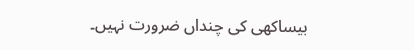بیساکھی کی چنداں ضرورت نہیں۔